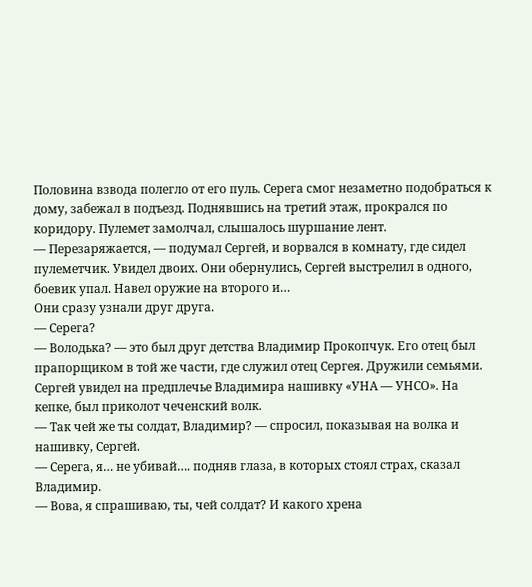Половина взвода полегло от его пуль. Серега смог незаметно подобраться к дому, забежал в подъезд. Поднявшись на третий этаж, прокрался по коридору. Пулемет замолчал, слышалось шуршание лент.
— Перезаряжается, — подумал Сергей, и ворвался в комнату, где сидел пулеметчик. Увидел двоих. Они обернулись, Сергей выстрелил в одного, боевик упал. Навел оружие на второго и…
Они сразу узнали друг друга.
— Серега?
— Володька? — это был друг детства Владимир Прокопчук. Его отец был прапорщиком в той же части, где служил отец Сергея. Дружили семьями.
Сергей увидел на предплечье Владимира нашивку «УНА — УНСО». На кепке, был приколот чеченский волк.
— Так чей же ты солдат, Владимир? — спросил, показывая на волка и нашивку, Сергей.
— Серега, я… не убивай…. подняв глаза, в которых стоял страх, сказал Владимир.
— Вова, я спрашиваю, ты, чей солдат? И какого хрена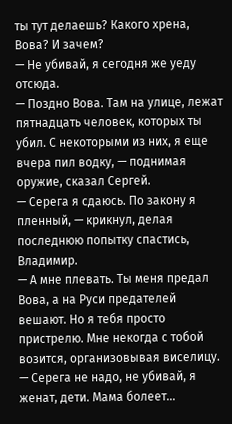ты тут делаешь? Какого хрена, Вова? И зачем?
— Не убивай, я сегодня же уеду отсюда.
— Поздно Вова. Там на улице, лежат пятнадцать человек, которых ты убил. С некоторыми из них, я еще вчера пил водку, — поднимая оружие, сказал Сергей.
— Серега я сдаюсь. По закону я пленный, — крикнул, делая последнюю попытку спастись, Владимир.
— А мне плевать. Ты меня предал Вова, а на Руси предателей вешают. Но я тебя просто пристрелю. Мне некогда с тобой возится, организовывая виселицу.
— Серега не надо, не убивай, я женат, дети. Мама болеет…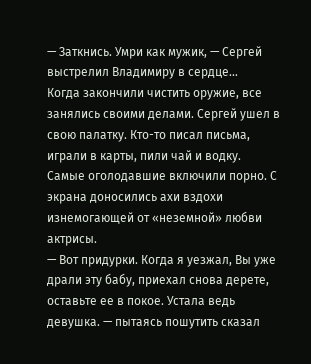— Заткнись. Умри как мужик, — Сергей выстрелил Владимиру в сердце…
Когда закончили чистить оружие, все занялись своими делами. Сергей ушел в свою палатку. Кто-то писал письма, играли в карты, пили чай и водку.
Самые оголодавшие включили порно. С экрана доносились ахи вздохи изнемогающей от «неземной» любви актрисы.
— Вот придурки. Когда я уезжал, Вы уже драли эту бабу, приехал снова дерете, оставьте ее в покое. Устала ведь девушка. — пытаясь пошутить сказал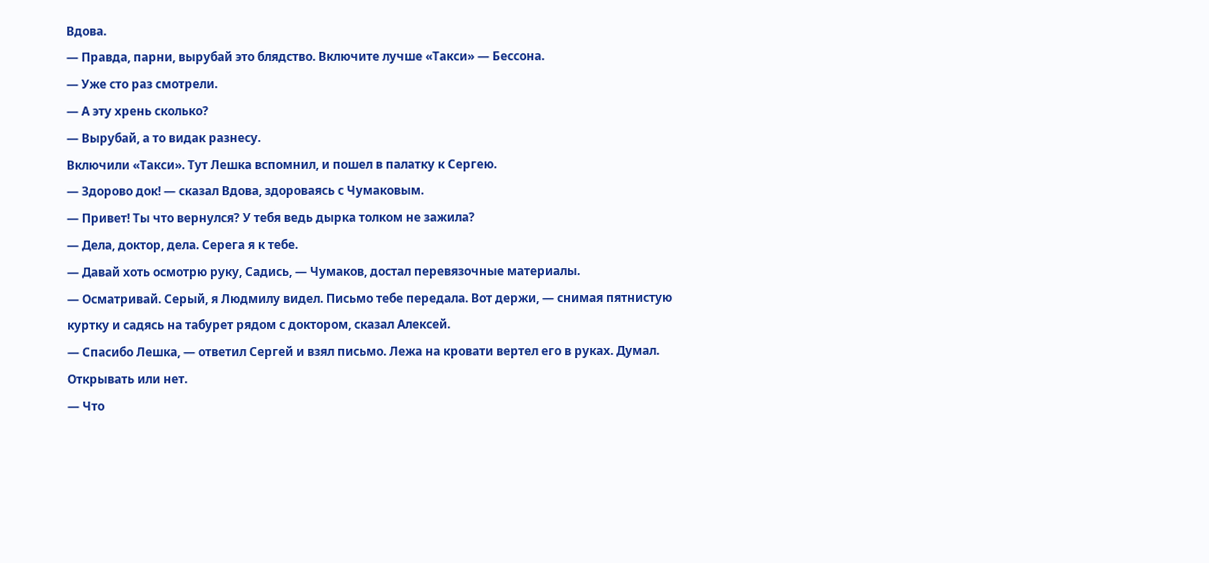Вдова.
— Правда, парни, вырубай это блядство. Включите лучше «Такси» — Бессона.
— Уже сто раз смотрели.
— А эту хрень сколько?
— Вырубай, а то видак разнесу.
Включили «Такси». Тут Лешка вспомнил, и пошел в палатку к Сергею.
— Здорово док! — сказал Вдова, здороваясь с Чумаковым.
— Привет! Ты что вернулся? У тебя ведь дырка толком не зажила?
— Дела, доктор, дела. Серега я к тебе.
— Давай хоть осмотрю руку, Садись, — Чумаков, достал перевязочные материалы.
— Осматривай. Серый, я Людмилу видел. Письмо тебе передала. Вот держи, — снимая пятнистую куртку и садясь на табурет рядом с доктором, сказал Алексей.
— Спасибо Лешка, — ответил Сергей и взял письмо. Лежа на кровати вертел его в руках. Думал. Открывать или нет.
— Что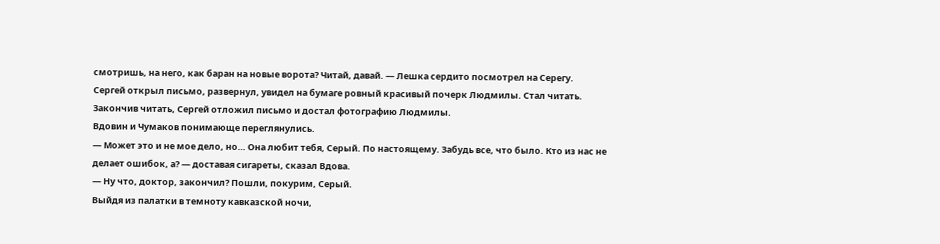смотришь, на него, как баран на новые ворота? Читай, давай. — Лешка сердито посмотрел на Серегу.
Сергей открыл письмо, развернул, увидел на бумаге ровный красивый почерк Людмилы. Стал читать.
Закончив читать, Сергей отложил письмо и достал фотографию Людмилы.
Вдовин и Чумаков понимающе переглянулись.
— Может это и не мое дело, но… Она любит тебя, Серый. По настоящему. Забудь все, что было. Кто из нас не делает ошибок, а? — доставая сигареты, сказал Вдова.
— Ну что, доктор, закончил? Пошли, покурим, Серый.
Выйдя из палатки в темноту кавказской ночи,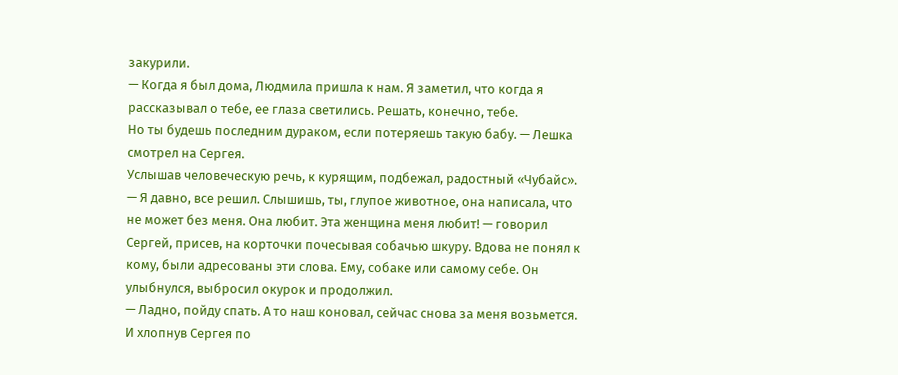закурили.
— Когда я был дома, Людмила пришла к нам. Я заметил, что когда я рассказывал о тебе, ее глаза светились. Решать, конечно, тебе.
Но ты будешь последним дураком, если потеряешь такую бабу. — Лешка смотрел на Сергея.
Услышав человеческую речь, к курящим, подбежал, радостный «Чубайс».
— Я давно, все решил. Слышишь, ты, глупое животное, она написала, что не может без меня. Она любит. Эта женщина меня любит! — говорил Сергей, присев, на корточки почесывая собачью шкуру. Вдова не понял к кому, были адресованы эти слова. Ему, собаке или самому себе. Он улыбнулся, выбросил окурок и продолжил.
— Ладно, пойду спать. А то наш коновал, сейчас снова за меня возьмется. И хлопнув Сергея по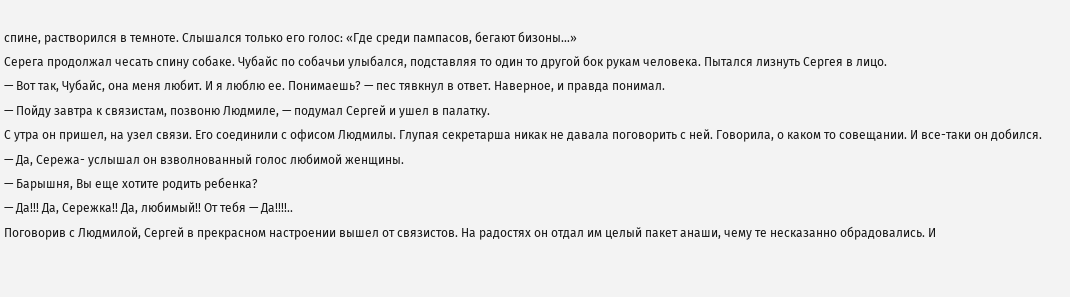спине, растворился в темноте. Слышался только его голос: «Где среди пампасов, бегают бизоны…»
Серега продолжал чесать спину собаке. Чубайс по собачьи улыбался, подставляя то один то другой бок рукам человека. Пытался лизнуть Сергея в лицо.
— Вот так, Чубайс, она меня любит. И я люблю ее. Понимаешь? — пес тявкнул в ответ. Наверное, и правда понимал.
— Пойду завтра к связистам, позвоню Людмиле, — подумал Сергей и ушел в палатку.
С утра он пришел, на узел связи. Его соединили с офисом Людмилы. Глупая секретарша никак не давала поговорить с ней. Говорила, о каком то совещании. И все-таки он добился.
— Да, Сережа- услышал он взволнованный голос любимой женщины.
— Барышня, Вы еще хотите родить ребенка?
— Да!!! Да, Сережка!! Да, любимый!! От тебя — Да!!!!..
Поговорив с Людмилой, Сергей в прекрасном настроении вышел от связистов. На радостях он отдал им целый пакет анаши, чему те несказанно обрадовались. И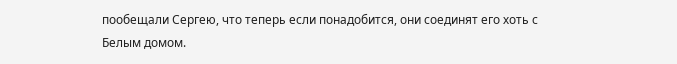пообещали Сергею, что теперь если понадобится, они соединят его хоть с Белым домом.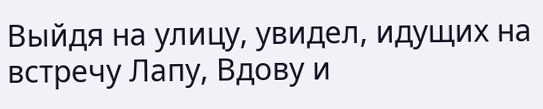Выйдя на улицу, увидел, идущих на встречу Лапу, Вдову и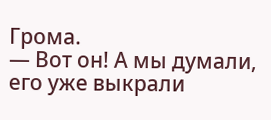Грома.
— Вот он! А мы думали, его уже выкрали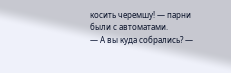косить черемшу! — парни были с автоматами.
— А вы куда собрались? —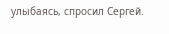улыбаясь, спросил Сергей.